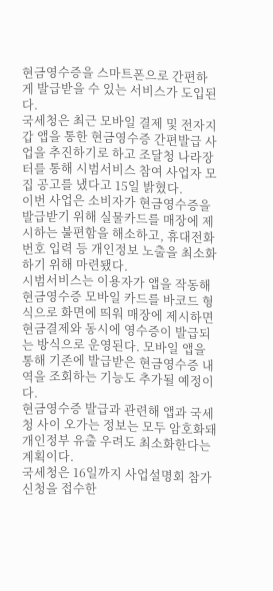현금영수증을 스마트폰으로 간편하게 발급받을 수 있는 서비스가 도입된다.
국세청은 최근 모바일 결제 및 전자지갑 앱을 통한 현금영수증 간편발급 사업을 추진하기로 하고 조달청 나라장터를 통해 시범서비스 참여 사업자 모집 공고를 냈다고 15일 밝혔다.
이번 사업은 소비자가 현금영수증을 발급받기 위해 실물카드를 매장에 제시하는 불편함을 해소하고, 휴대전화번호 입력 등 개인정보 노출을 최소화하기 위해 마련됐다.
시범서비스는 이용자가 앱을 작동해 현금영수증 모바일 카드를 바코드 형식으로 화면에 띄워 매장에 제시하면 현금결제와 동시에 영수증이 발급되는 방식으로 운영된다. 모바일 앱을 통해 기존에 발급받은 현금영수증 내역을 조회하는 기능도 추가될 예정이다.
현금영수증 발급과 관련해 앱과 국세청 사이 오가는 정보는 모두 암호화돼 개인정부 유출 우려도 최소화한다는 계획이다.
국세청은 16일까지 사업설명회 참가신청을 접수한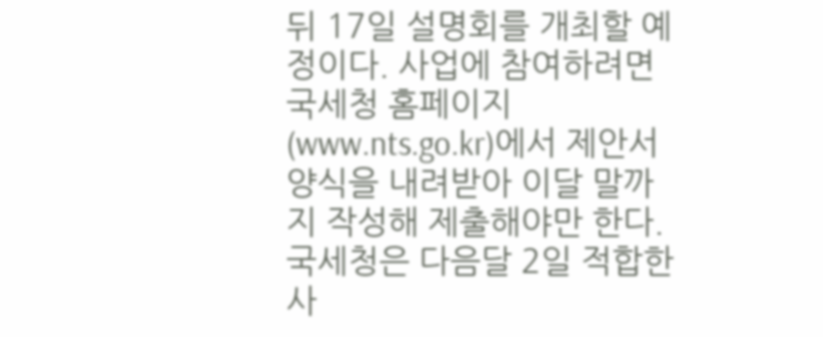뒤 17일 설명회를 개최할 예정이다. 사업에 참여하려면 국세청 홈페이지(www.nts.go.kr)에서 제안서 양식을 내려받아 이달 말까지 작성해 제출해야만 한다.
국세청은 다음달 2일 적합한 사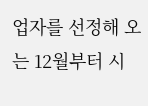업자를 선정해 오는 12월부터 시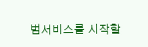범서비스를 시작할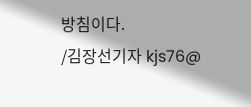방침이다.
/김장선기자 kjs76@